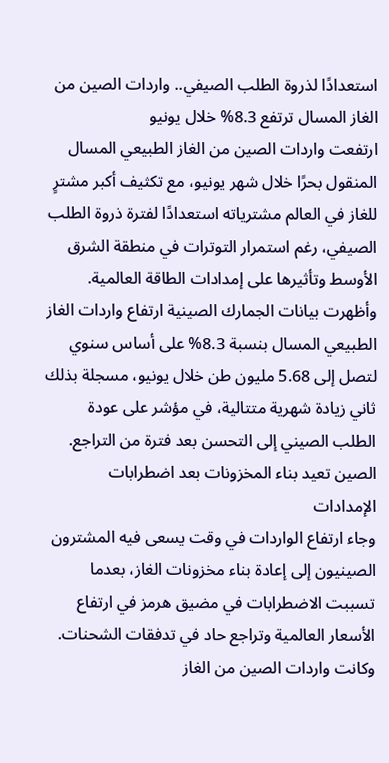استعدادًا لذروة الطلب الصيفي.. واردات الصين من الغاز المسال ترتفع 8.3% خلال يونيو
ارتفعت واردات الصين من الغاز الطبيعي المسال المنقول بحرًا خلال شهر يونيو، مع تكثيف أكبر مشترٍ للغاز في العالم مشترياته استعدادًا لفترة ذروة الطلب الصيفي، رغم استمرار التوترات في منطقة الشرق الأوسط وتأثيرها على إمدادات الطاقة العالمية.
وأظهرت بيانات الجمارك الصينية ارتفاع واردات الغاز الطبيعي المسال بنسبة 8.3% على أساس سنوي لتصل إلى 5.68 مليون طن خلال يونيو، مسجلة بذلك ثاني زيادة شهرية متتالية، في مؤشر على عودة الطلب الصيني إلى التحسن بعد فترة من التراجع.
الصين تعيد بناء المخزونات بعد اضطرابات الإمدادات
وجاء ارتفاع الواردات في وقت يسعى فيه المشترون الصينيون إلى إعادة بناء مخزونات الغاز، بعدما تسببت الاضطرابات في مضيق هرمز في ارتفاع الأسعار العالمية وتراجع حاد في تدفقات الشحنات.
وكانت واردات الصين من الغاز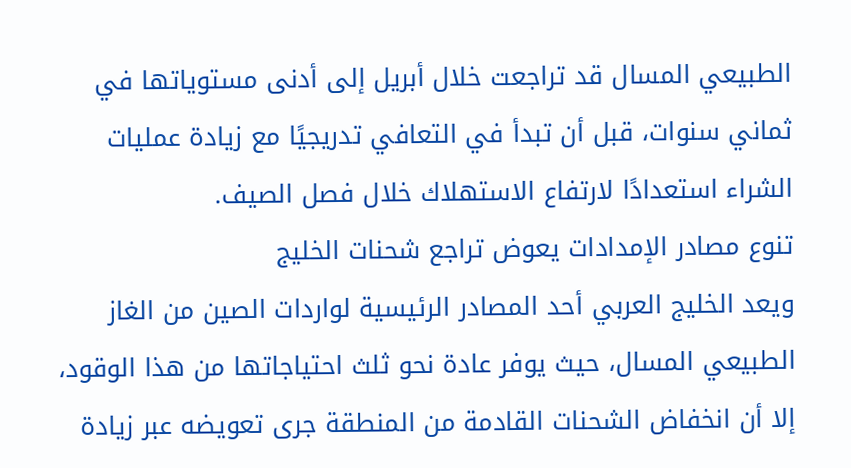الطبيعي المسال قد تراجعت خلال أبريل إلى أدنى مستوياتها في ثماني سنوات، قبل أن تبدأ في التعافي تدريجيًا مع زيادة عمليات الشراء استعدادًا لارتفاع الاستهلاك خلال فصل الصيف.
تنوع مصادر الإمدادات يعوض تراجع شحنات الخليج
ويعد الخليج العربي أحد المصادر الرئيسية لواردات الصين من الغاز الطبيعي المسال، حيث يوفر عادة نحو ثلث احتياجاتها من هذا الوقود، إلا أن انخفاض الشحنات القادمة من المنطقة جرى تعويضه عبر زيادة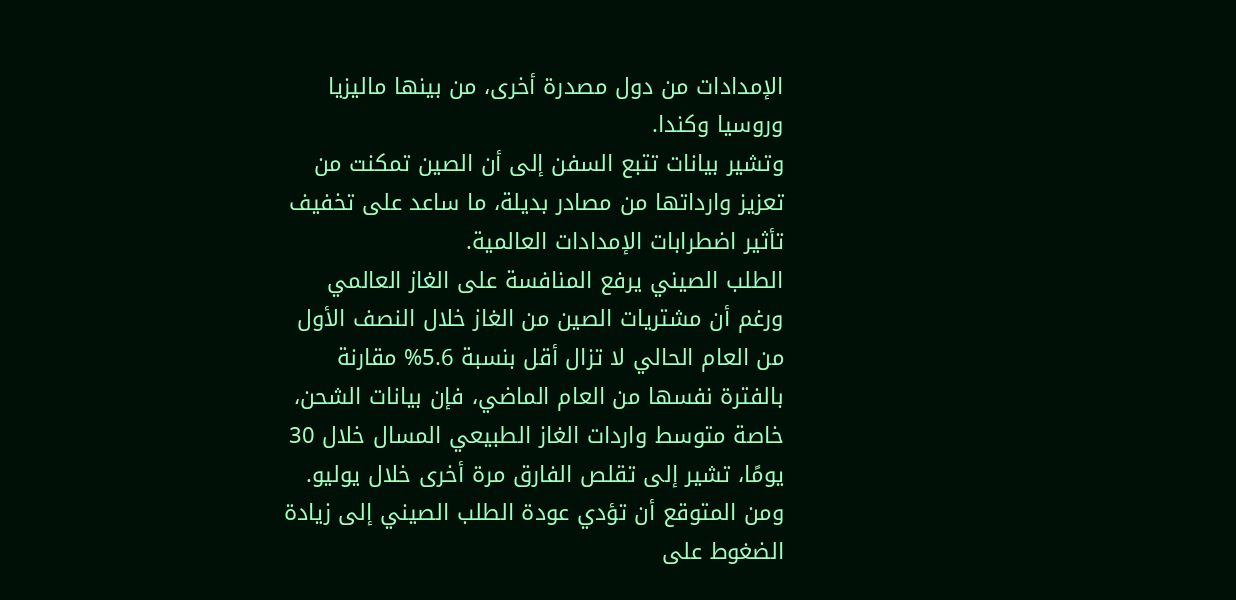الإمدادات من دول مصدرة أخرى، من بينها ماليزيا وروسيا وكندا.
وتشير بيانات تتبع السفن إلى أن الصين تمكنت من تعزيز وارداتها من مصادر بديلة، ما ساعد على تخفيف تأثير اضطرابات الإمدادات العالمية.
الطلب الصيني يرفع المنافسة على الغاز العالمي
ورغم أن مشتريات الصين من الغاز خلال النصف الأول من العام الحالي لا تزال أقل بنسبة 5.6% مقارنة بالفترة نفسها من العام الماضي، فإن بيانات الشحن، خاصة متوسط واردات الغاز الطبيعي المسال خلال 30 يومًا، تشير إلى تقلص الفارق مرة أخرى خلال يوليو.
ومن المتوقع أن تؤدي عودة الطلب الصيني إلى زيادة الضغوط على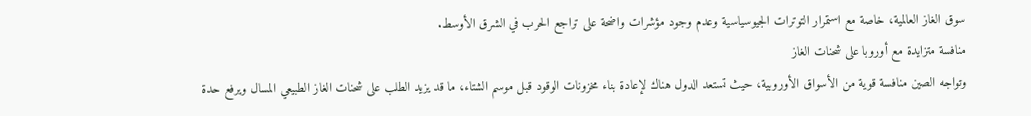سوق الغاز العالمية، خاصة مع استمرار التوترات الجيوسياسية وعدم وجود مؤشرات واضحة على تراجع الحرب في الشرق الأوسط.
منافسة متزايدة مع أوروبا على شحنات الغاز
وتواجه الصين منافسة قوية من الأسواق الأوروبية، حيث تستعد الدول هناك لإعادة بناء مخزونات الوقود قبل موسم الشتاء، ما قد يزيد الطلب على شحنات الغاز الطبيعي المسال ويرفع حدة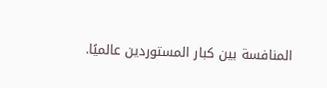المنافسة بين كبار المستوردين عالميًا.